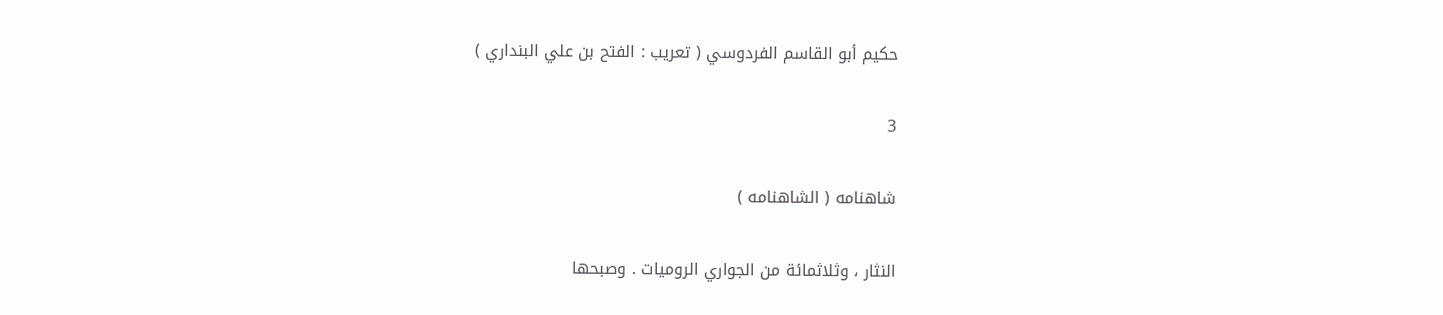حكيم أبو القاسم الفردوسي ( تعريب : الفتح بن علي البنداري )

3

شاهنامه ( الشاهنامه )

النثار ، وثلاثمائة من الجواري الروميات . وصبحها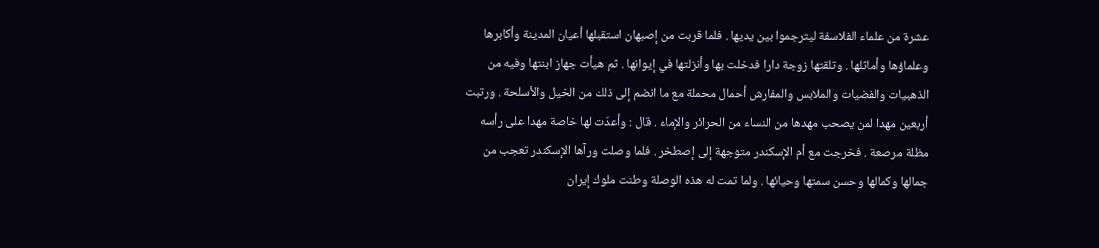عشرة من علماء الفلاسفة ليترجموا بين يديها . فلما قربت من إصبهان استقبلها أعيان المدينة وأكابرها وعلماؤها وأماثلها . وتلقتها زوجة دارا فدخلت بها وأنزلتها في إيوانها . ثم هيأت جهاز ابنتها وفيه من الذهبيات والفضيات والملابس والمفارش أحمال محملة مع ما انضم إلى ذلك من الخيل والأسلحة . ورتبت أربعين مهدا لمن يصحب مهدها من النساء من الحرائر والإماء . قال : وأعدّت لها خاصة مهدا على رأسه مظلة مرصعة . فخرجت مع أم الإسكندر متوجهة إلى إصطخر . فلما وصلت ورآها الإسكندر تعجب من جمالها وكمالها وحسن سمتها وحيائها . ولما تمت له هذه الوصلة وطنت ملوك إيران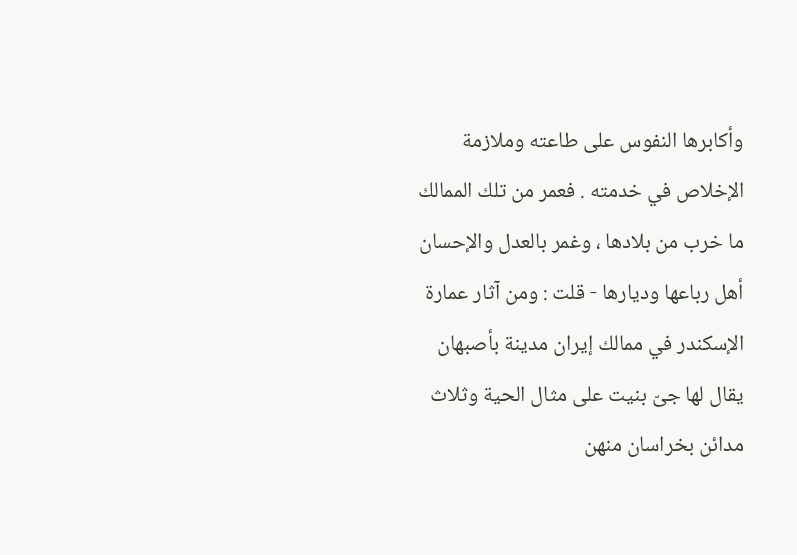وأكابرها النفوس على طاعته وملازمة الإخلاص في خدمته . فعمر من تلك الممالك ما خرب من بلادها ، وغمر بالعدل والإحسان أهل رباعها وديارها - قلت : ومن آثار عمارة الإسكندر في ممالك إيران مدينة بأصبهان يقال لها جىّ بنيت على مثال الحية وثلاث مدائن بخراسان منهن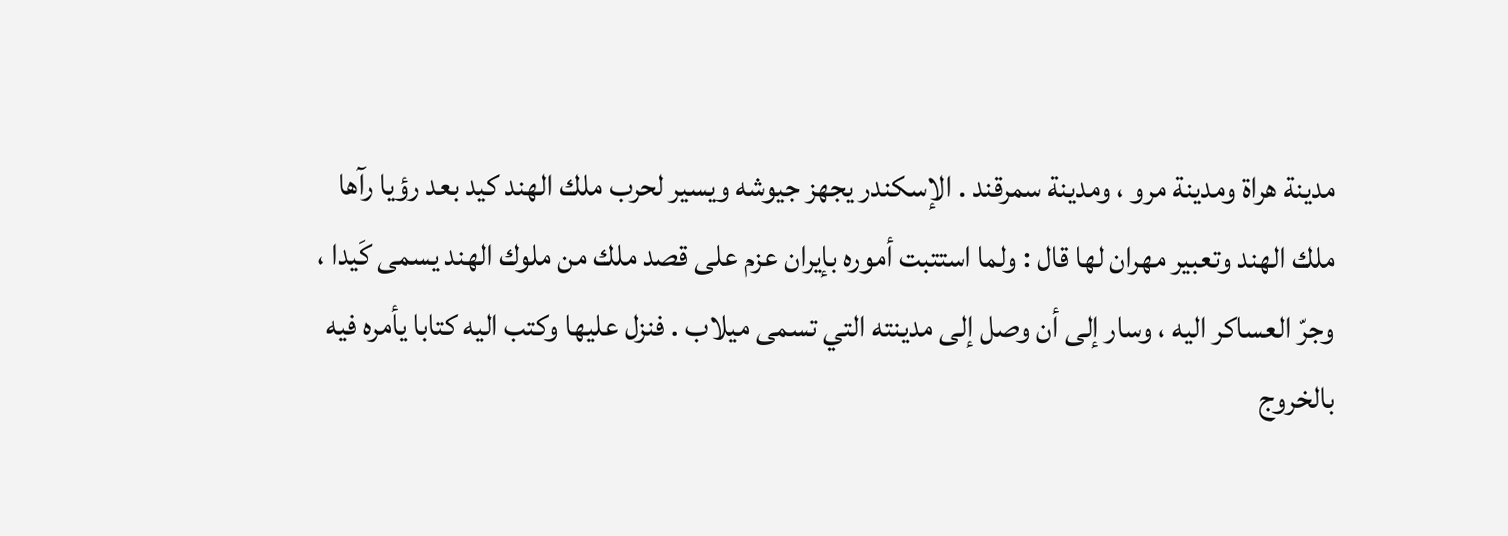مدينة هراة ومدينة مرو ، ومدينة سمرقند . الإسكندر يجهز جيوشه ويسير لحرب ملك الهند كيد بعد رؤيا رآها ملك الهند وتعبير مهران لها قال : ولما استتبت أموره بإيران عزم على قصد ملك من ملوك الهند يسمى كَيدا ، وجرّ العساكر اليه ، وسار إلى أن وصل إلى مدينته التي تسمى ميلاب . فنزل عليها وكتب اليه كتابا يأمره فيه بالخروج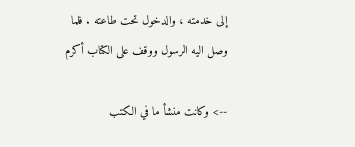إلى خدمته ، والدخول تحت طاعته . فلما وصل اليه الرسول ووقف على الكتاب أكرم

--> وكانت منشأ ما في الكتب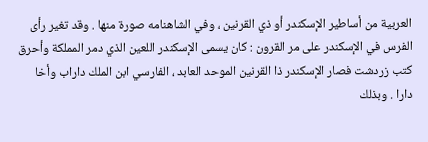العربية من أساطير الإسكندر أو ذي القرنين ، وفي الشاهنامه صورة منها . وقد تغير رأى الفرس في الإسكندر على مر القرون : كان يسمى الإسكندر اللعين الذي دمر المملكة وأحرق كتب زردشت فصار الإسكندر ذا القرنين الموحد العابد ، الفارسي ابن الملك داراب وأخا دارا . وبذلك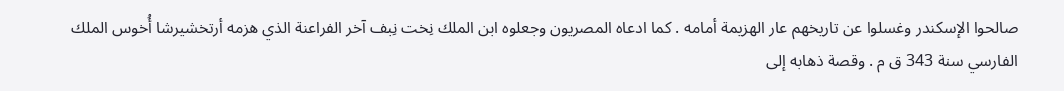صالحوا الإسكندر وغسلوا عن تاريخهم عار الهزيمة أمامه . كما ادعاه المصريون وجعلوه ابن الملك نِخت نِبف آخر الفراعنة الذي هزمه أرتخشيرشا أُخوس الملك الفارسي سنة 343 ق م . وقصة ذهابه إلى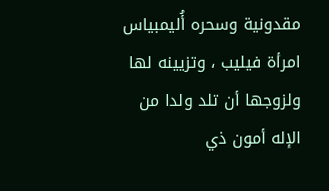مقدونية وسحره أُليمبياس امرأة فيليب ، وتزيينه لها ولزوجها أن تلد ولدا من الإله أمون ذي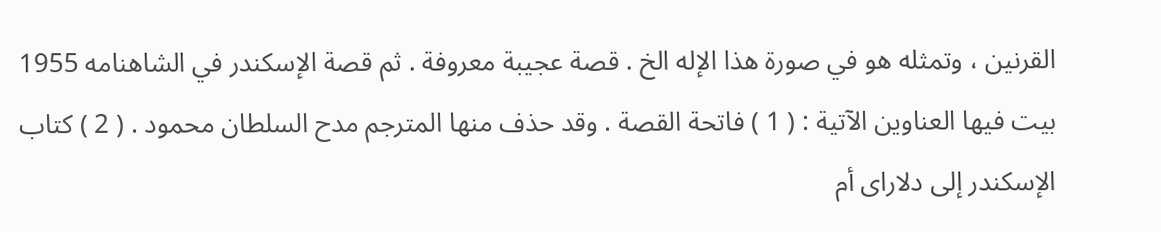القرنين ، وتمثله هو في صورة هذا الإله الخ . قصة عجيبة معروفة . ثم قصة الإسكندر في الشاهنامه 1955 بيت فيها العناوين الآتية : ( 1 ) فاتحة القصة . وقد حذف منها المترجم مدح السلطان محمود . ( 2 ) كتاب الإسكندر إلى دلاراى أم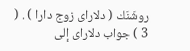روشَنَك ( دلاراى زوج دارا ) . ( 3 ) جواب دلاراى إلى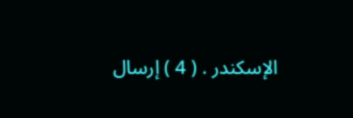الإسكندر . ( 4 ) إرسال